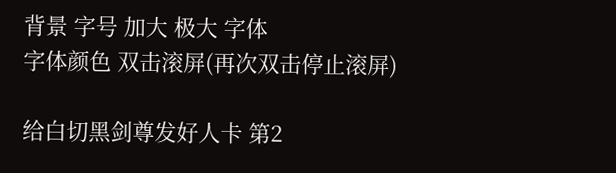背景 字号 加大 极大 字体
字体颜色 双击滚屏(再次双击停止滚屏)

给白切黑剑尊发好人卡 第2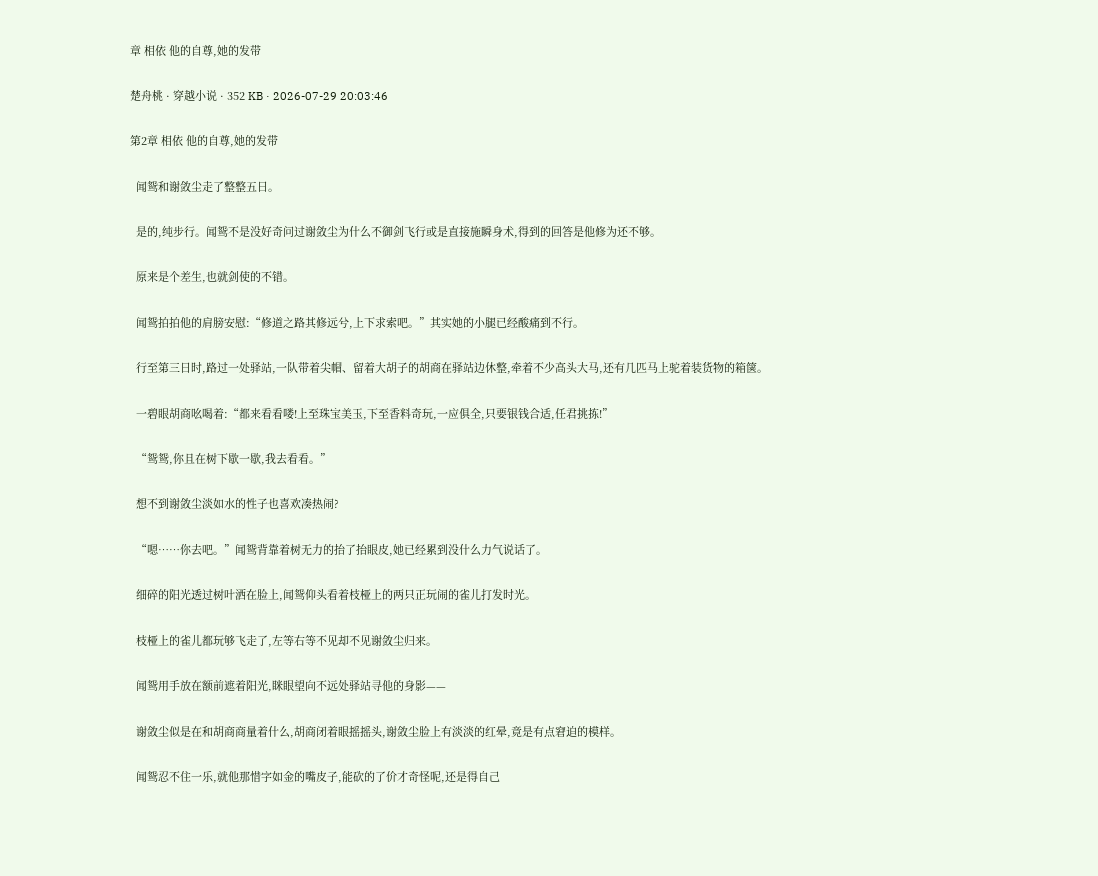章 相依 他的自尊,她的发带

楚舟桃 · 穿越小说 · 352 KB · 2026-07-29 20:03:46

第2章 相依 他的自尊,她的发带

  闻鸳和谢敛尘走了整整五日。

  是的,纯步行。闻鸳不是没好奇问过谢敛尘为什么不御剑飞行或是直接施瞬身术,得到的回答是他修为还不够。

  原来是个差生,也就剑使的不错。

  闻鸳拍拍他的肩膀安慰:“修道之路其修远兮,上下求索吧。”其实她的小腿已经酸痛到不行。

  行至第三日时,路过一处驿站,一队带着尖帽、留着大胡子的胡商在驿站边休整,牵着不少高头大马,还有几匹马上驼着装货物的箱箧。

  一碧眼胡商吆喝着:“都来看看喽!上至珠宝美玉,下至香料奇玩,一应俱全,只要银钱合适,任君挑拣!”

  “鸳鸳,你且在树下歇一歇,我去看看。”

  想不到谢敛尘淡如水的性子也喜欢凑热闹?

  “嗯……你去吧。”闻鸳背靠着树无力的抬了抬眼皮,她已经累到没什么力气说话了。

  细碎的阳光透过树叶洒在脸上,闻鸳仰头看着枝桠上的两只正玩闹的雀儿打发时光。

  枝桠上的雀儿都玩够飞走了,左等右等不见却不见谢敛尘归来。

  闻鸳用手放在额前遮着阳光,眯眼望向不远处驿站寻他的身影——

  谢敛尘似是在和胡商商量着什么,胡商闭着眼摇摇头,谢敛尘脸上有淡淡的红晕,竟是有点窘迫的模样。

  闻鸳忍不住一乐,就他那惜字如金的嘴皮子,能砍的了价才奇怪呢,还是得自己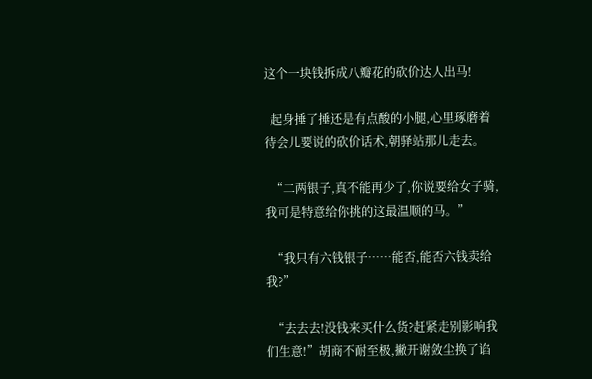这个一块钱拆成八瓣花的砍价达人出马!

  起身捶了捶还是有点酸的小腿,心里琢磨着待会儿要说的砍价话术,朝驿站那儿走去。

  “二两银子,真不能再少了,你说要给女子骑,我可是特意给你挑的这最温顺的马。”

  “我只有六钱银子……能否,能否六钱卖给我?”

  “去去去!没钱来买什么货?赶紧走别影响我们生意!”胡商不耐至极,撇开谢敛尘换了谄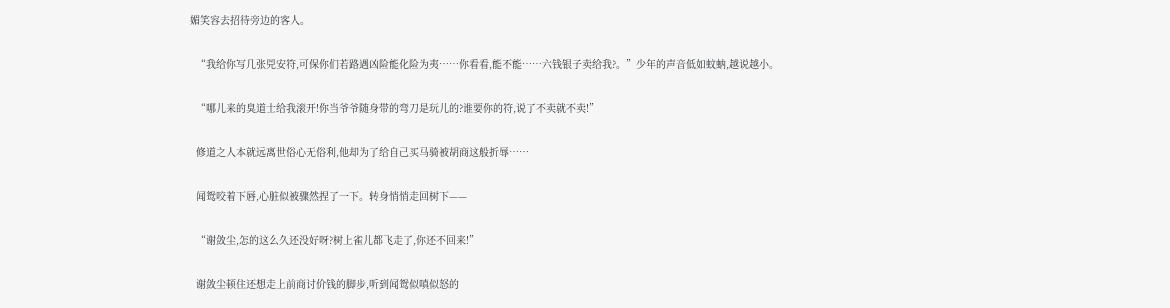媚笑容去招待旁边的客人。

  “我给你写几张兕安符,可保你们若路遇凶险能化险为夷……你看看,能不能……六钱银子卖给我?。”少年的声音低如蚊蚋,越说越小。

  “哪儿来的臭道士给我滚开!你当爷爷随身带的弯刀是玩儿的?谁要你的符,说了不卖就不卖!”

  修道之人本就远离世俗心无俗利,他却为了给自己买马骑被胡商这般折辱……

  闻鸳咬着下唇,心脏似被骤然捏了一下。转身悄悄走回树下——

  “谢敛尘,怎的这么久还没好呀?树上雀儿都飞走了,你还不回来!”

  谢敛尘顿住还想走上前商讨价钱的脚步,听到闻鸳似嗔似怒的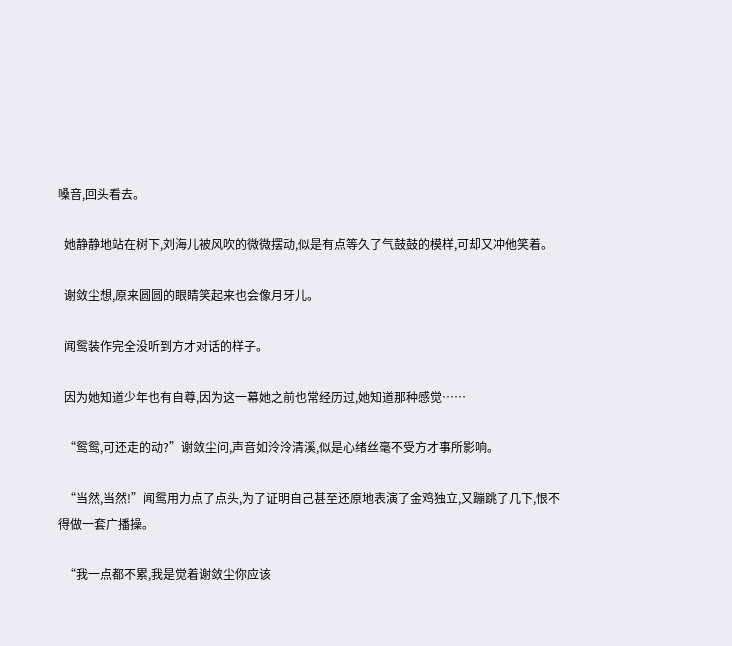嗓音,回头看去。

  她静静地站在树下,刘海儿被风吹的微微摆动,似是有点等久了气鼓鼓的模样,可却又冲他笑着。

  谢敛尘想,原来圆圆的眼睛笑起来也会像月牙儿。

  闻鸳装作完全没听到方才对话的样子。

  因为她知道少年也有自尊,因为这一幕她之前也常经历过,她知道那种感觉……

  “鸳鸳,可还走的动?”谢敛尘问,声音如泠泠清溪,似是心绪丝毫不受方才事所影响。

  “当然,当然!”闻鸳用力点了点头,为了证明自己甚至还原地表演了金鸡独立,又蹦跳了几下,恨不得做一套广播操。

  “我一点都不累,我是觉着谢敛尘你应该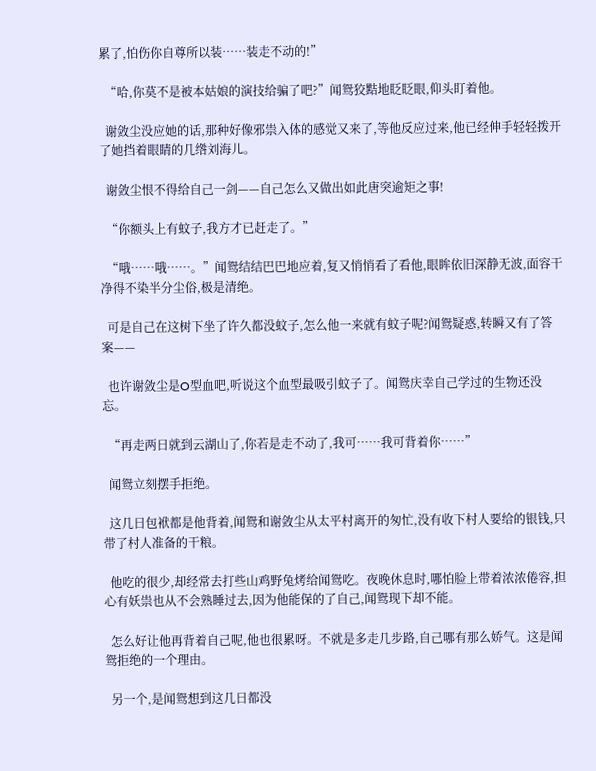累了,怕伤你自尊所以装……装走不动的!”

  “哈,你莫不是被本姑娘的演技给骗了吧?”闻鸳狡黠地眨眨眼,仰头盯着他。

  谢敛尘没应她的话,那种好像邪祟入体的感觉又来了,等他反应过来,他已经伸手轻轻拨开了她挡着眼睛的几绺刘海儿。

  谢敛尘恨不得给自己一剑——自己怎么又做出如此唐突逾矩之事!

  “你额头上有蚊子,我方才已赶走了。”

  “哦……哦……。”闻鸳结结巴巴地应着,复又悄悄看了看他,眼眸依旧深静无波,面容干净得不染半分尘俗,极是清绝。

  可是自己在这树下坐了许久都没蚊子,怎么他一来就有蚊子呢?闻鸳疑惑,转瞬又有了答案——

  也许谢敛尘是O型血吧,听说这个血型最吸引蚊子了。闻鸳庆幸自己学过的生物还没忘。

  “再走两日就到云湖山了,你若是走不动了,我可……我可背着你……”

  闻鸳立刻摆手拒绝。

  这几日包袱都是他背着,闻鸳和谢敛尘从太平村离开的匆忙,没有收下村人要给的银钱,只带了村人准备的干粮。

  他吃的很少,却经常去打些山鸡野兔烤给闻鸳吃。夜晚休息时,哪怕脸上带着浓浓倦容,担心有妖祟也从不会熟睡过去,因为他能保的了自己,闻鸳现下却不能。

  怎么好让他再背着自己呢,他也很累呀。不就是多走几步路,自己哪有那么娇气。这是闻鸳拒绝的一个理由。

  另一个,是闻鸳想到这几日都没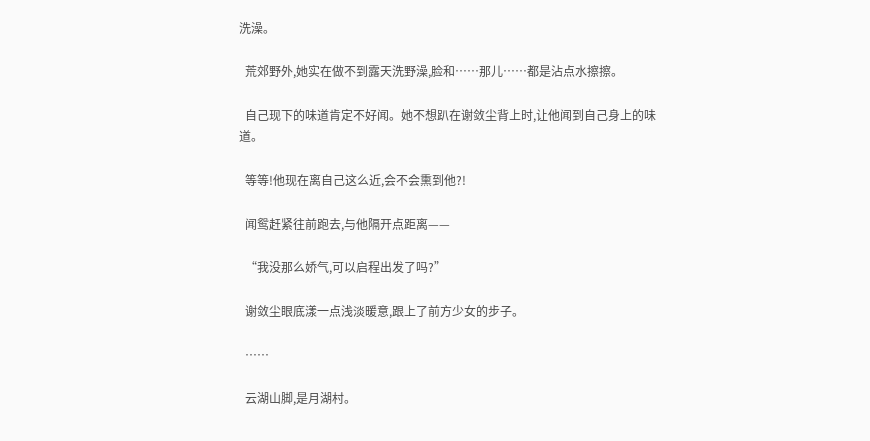洗澡。

  荒郊野外,她实在做不到露天洗野澡,脸和……那儿……都是沾点水擦擦。

  自己现下的味道肯定不好闻。她不想趴在谢敛尘背上时,让他闻到自己身上的味道。

  等等!他现在离自己这么近,会不会熏到他?!

  闻鸳赶紧往前跑去,与他隔开点距离——

  “我没那么娇气,可以启程出发了吗?”

  谢敛尘眼底漾一点浅淡暖意,跟上了前方少女的步子。

  ……

  云湖山脚,是月湖村。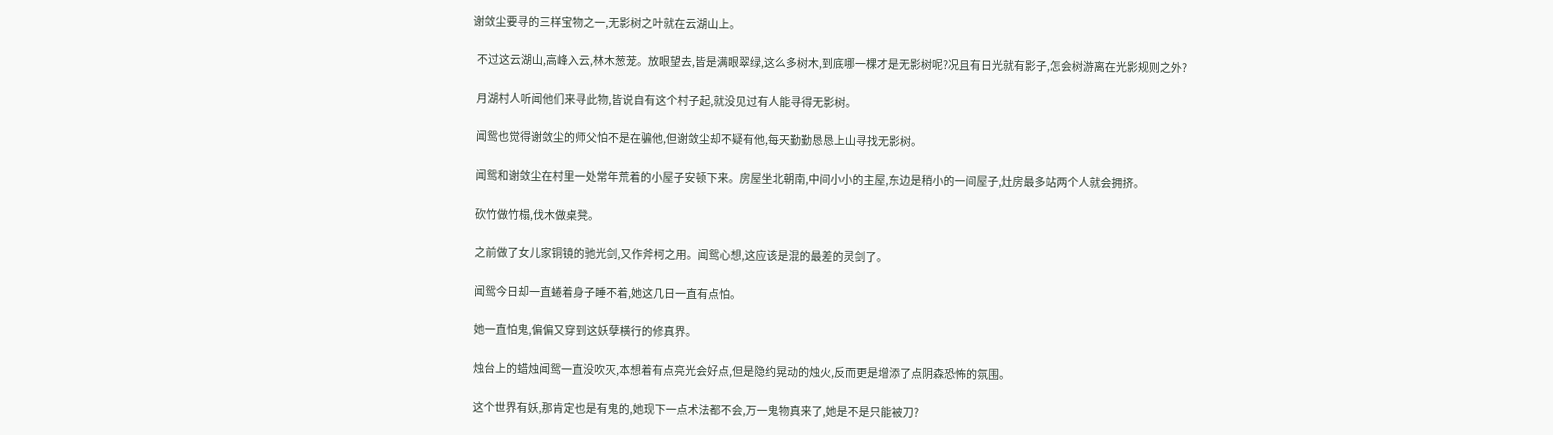谢敛尘要寻的三样宝物之一,无影树之叶就在云湖山上。

  不过这云湖山,高峰入云,林木葱茏。放眼望去,皆是满眼翠绿,这么多树木,到底哪一棵才是无影树呢?况且有日光就有影子,怎会树游离在光影规则之外?

  月湖村人听闻他们来寻此物,皆说自有这个村子起,就没见过有人能寻得无影树。

  闻鸳也觉得谢敛尘的师父怕不是在骗他,但谢敛尘却不疑有他,每天勤勤恳恳上山寻找无影树。

  闻鸳和谢敛尘在村里一处常年荒着的小屋子安顿下来。房屋坐北朝南,中间小小的主屋,东边是稍小的一间屋子,灶房最多站两个人就会拥挤。

  砍竹做竹榻,伐木做桌凳。

  之前做了女儿家铜镜的驰光剑,又作斧柯之用。闻鸳心想,这应该是混的最差的灵剑了。

  闻鸳今日却一直蜷着身子睡不着,她这几日一直有点怕。

  她一直怕鬼,偏偏又穿到这妖孽横行的修真界。

  烛台上的蜡烛闻鸳一直没吹灭,本想着有点亮光会好点,但是隐约晃动的烛火,反而更是增添了点阴森恐怖的氛围。

  这个世界有妖,那肯定也是有鬼的,她现下一点术法都不会,万一鬼物真来了,她是不是只能被刀?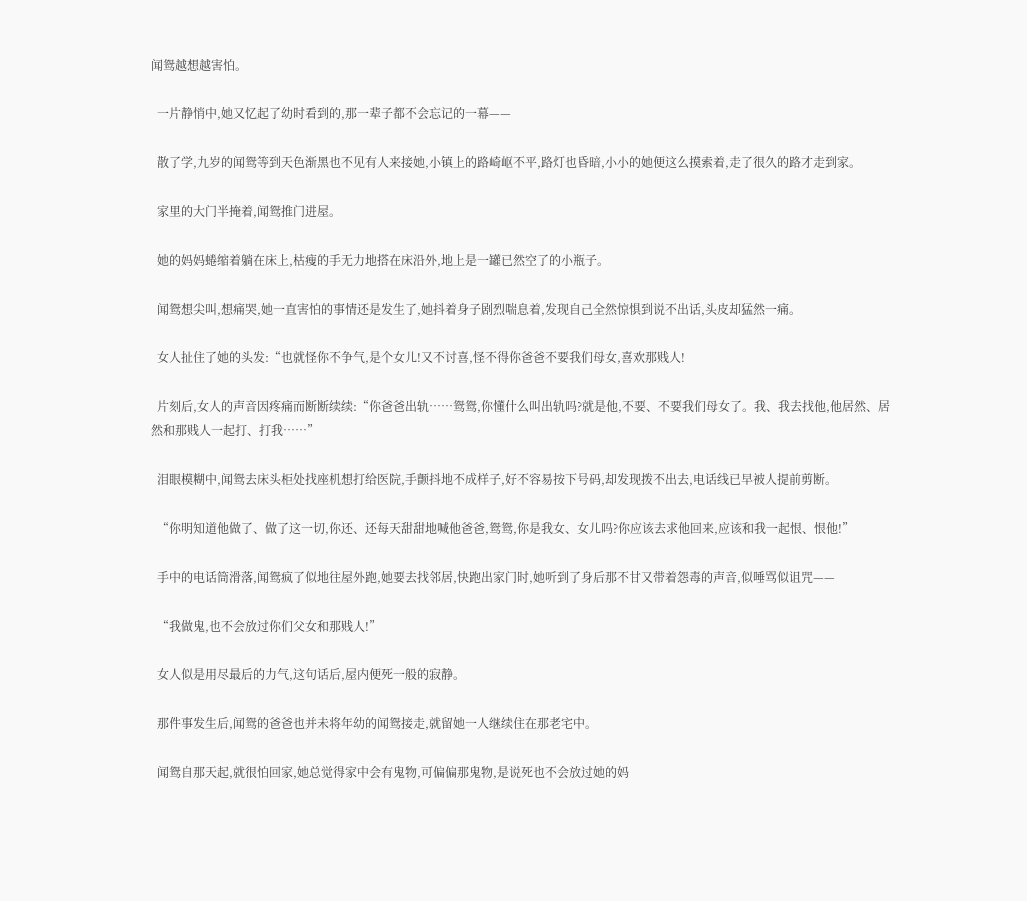闻鸳越想越害怕。

  一片静悄中,她又忆起了幼时看到的,那一辈子都不会忘记的一幕——

  散了学,九岁的闻鸳等到天色渐黑也不见有人来接她,小镇上的路崎岖不平,路灯也昏暗,小小的她便这么摸索着,走了很久的路才走到家。

  家里的大门半掩着,闻鸳推门进屋。

  她的妈妈蜷缩着躺在床上,枯瘦的手无力地搭在床沿外,地上是一罐已然空了的小瓶子。

  闻鸳想尖叫,想痛哭,她一直害怕的事情还是发生了,她抖着身子剧烈喘息着,发现自己全然惊惧到说不出话,头皮却猛然一痛。

  女人扯住了她的头发:“也就怪你不争气,是个女儿!又不讨喜,怪不得你爸爸不要我们母女,喜欢那贱人!

  片刻后,女人的声音因疼痛而断断续续:“你爸爸出轨……鸳鸳,你懂什么叫出轨吗?就是他,不要、不要我们母女了。我、我去找他,他居然、居然和那贱人一起打、打我……”

  泪眼模糊中,闻鸳去床头柜处找座机想打给医院,手颤抖地不成样子,好不容易按下号码,却发现拨不出去,电话线已早被人提前剪断。

  “你明知道他做了、做了这一切,你还、还每天甜甜地喊他爸爸,鸳鸳,你是我女、女儿吗?你应该去求他回来,应该和我一起恨、恨他!”

  手中的电话筒滑落,闻鸳疯了似地往屋外跑,她要去找邻居,快跑出家门时,她听到了身后那不甘又带着怨毒的声音,似唾骂似诅咒——

  “我做鬼,也不会放过你们父女和那贱人!”

  女人似是用尽最后的力气,这句话后,屋内便死一般的寂静。

  那件事发生后,闻鸳的爸爸也并未将年幼的闻鸳接走,就留她一人继续住在那老宅中。

  闻鸳自那天起,就很怕回家,她总觉得家中会有鬼物,可偏偏那鬼物,是说死也不会放过她的妈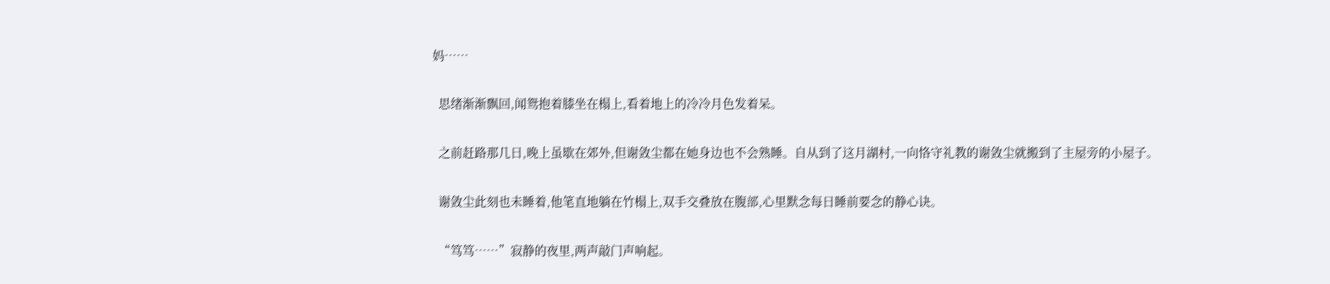妈……

  思绪渐渐飘回,闻鸳抱着膝坐在榻上,看着地上的冷冷月色发着呆。

  之前赶路那几日,晚上虽歇在郊外,但谢敛尘都在她身边也不会熟睡。自从到了这月湖村,一向恪守礼教的谢敛尘就搬到了主屋旁的小屋子。

  谢敛尘此刻也未睡着,他笔直地躺在竹榻上,双手交叠放在腹部,心里默念每日睡前要念的静心诀。

  “笃笃……”寂静的夜里,两声敲门声响起。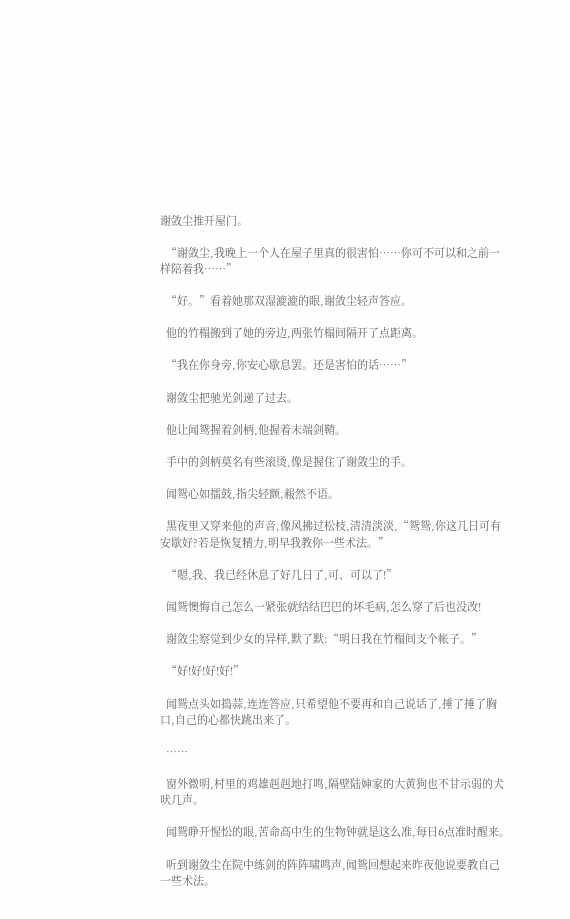谢敛尘推开屋门。

  “谢敛尘,我晚上一个人在屋子里真的很害怕……你可不可以和之前一样陪着我……”

  “好。”看着她那双湿漉漉的眼,谢敛尘轻声答应。

  他的竹榻搬到了她的旁边,两张竹榻间隔开了点距离。

  “我在你身旁,你安心歇息罢。还是害怕的话……”

  谢敛尘把驰光剑递了过去。

  他让闻鸳握着剑柄,他握着末端剑鞘。

  手中的剑柄莫名有些滚烫,像是握住了谢敛尘的手。

  闻鸳心如擂鼓,指尖轻颤,赧然不语。

  黑夜里又穿来他的声音,像风拂过松枝,清清淡淡,“鸳鸳,你这几日可有安歇好?若是恢复精力,明早我教你一些术法。”

  “嗯,我、我已经休息了好几日了,可、可以了!”

  闻鸳懊悔自己怎么一紧张就结结巴巴的坏毛病,怎么穿了后也没改!

  谢敛尘察觉到少女的异样,默了默:“明日我在竹榻间支个帐子。”

  “好!好!好!好!”

  闻鸳点头如捣蒜,连连答应,只希望他不要再和自己说话了,捶了捶了胸口,自己的心都快跳出来了。

  ……

  窗外微明,村里的鸡雄赳赳地打鸣,隔壁陆婶家的大黄狗也不甘示弱的犬吠几声。

  闻鸳睁开惺忪的眼,苦命高中生的生物钟就是这么准,每日6点准时醒来。

  听到谢敛尘在院中练剑的阵阵啸鸣声,闻鸳回想起来昨夜他说要教自己一些术法。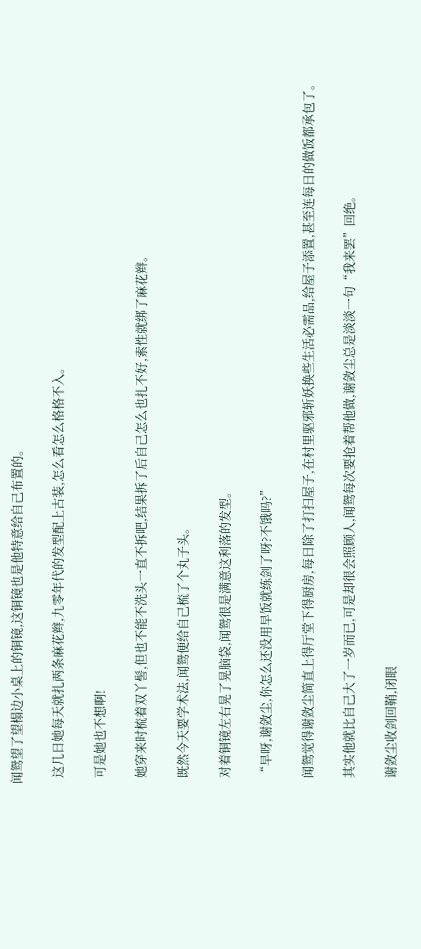闻鸳望了望榻边小桌上的铜镜,这铜镜也是他特意给自己布置的。

  这几日她每天就扎两条麻花辫,九零年代的发型配上古装,怎么看怎么格格不入。

  可是她也不想啊!

  她穿来时梳着双丫髻,但也不能不洗头一直不拆吧,结果拆了后自己怎么也扎不好,索性就绑了麻花辫。

  既然今天要学术法,闻鸳便给自己梳了个丸子头。

  对着铜镜左右晃了晃脑袋,闻鸳很是满意这利落的发型。

  “早呀,谢敛尘,你怎么还没用早饭就练剑了呀?不饿吗?”

  闻鸳觉得谢敛尘简直上得厅堂下得厨房,每日除了打扫屋子,在村里驱邪斩妖换些生活必需品,给屋子添置,甚至连每日的做饭都承包了。

  其实他就比自己大了一岁而已,可是却很会照顾人,闻鸳每次要抢着帮他做,谢敛尘总是淡淡一句“我来罢”回绝。

  谢敛尘收剑回鞘,闭眼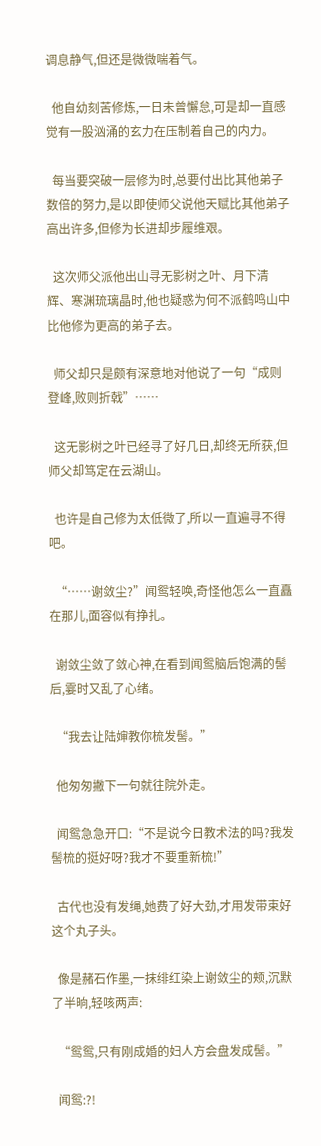调息静气,但还是微微喘着气。

  他自幼刻苦修炼,一日未曾懈怠,可是却一直感觉有一股汹涌的玄力在压制着自己的内力。

  每当要突破一层修为时,总要付出比其他弟子数倍的努力,是以即使师父说他天赋比其他弟子高出许多,但修为长进却步履维艰。

  这次师父派他出山寻无影树之叶、月下清辉、寒渊琉璃晶时,他也疑惑为何不派鹤鸣山中比他修为更高的弟子去。

  师父却只是颇有深意地对他说了一句“成则登峰,败则折戟”……

  这无影树之叶已经寻了好几日,却终无所获,但师父却笃定在云湖山。

  也许是自己修为太低微了,所以一直遍寻不得吧。

  “……谢敛尘?”闻鸳轻唤,奇怪他怎么一直矗在那儿,面容似有挣扎。

  谢敛尘敛了敛心神,在看到闻鸳脑后饱满的髻后,霎时又乱了心绪。

  “我去让陆婶教你梳发髻。”

  他匆匆撇下一句就往院外走。

  闻鸳急急开口:“不是说今日教术法的吗?我发髻梳的挺好呀?我才不要重新梳!”

  古代也没有发绳,她费了好大劲,才用发带束好这个丸子头。

  像是赭石作墨,一抹绯红染上谢敛尘的颊,沉默了半晌,轻咳两声:

  “鸳鸳,只有刚成婚的妇人方会盘发成髻。”

  闻鸳:?!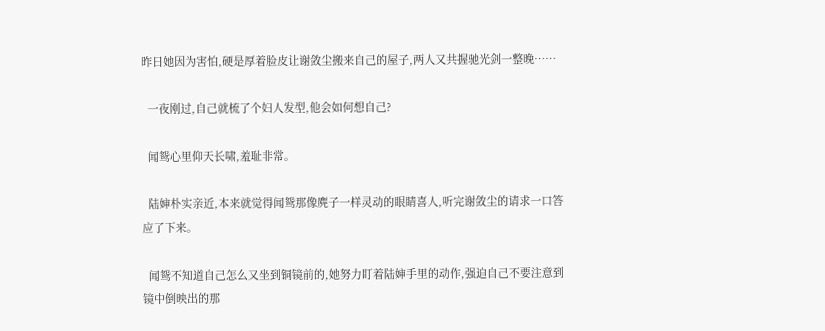昨日她因为害怕,硬是厚着脸皮让谢敛尘搬来自己的屋子,两人又共握驰光剑一整晚……

  一夜刚过,自己就梳了个妇人发型,他会如何想自己?

  闻鸳心里仰天长啸,羞耻非常。

  陆婶朴实亲近,本来就觉得闻鸳那像麂子一样灵动的眼睛喜人,听完谢敛尘的请求一口答应了下来。

  闻鸳不知道自己怎么又坐到铜镜前的,她努力盯着陆婶手里的动作,强迫自己不要注意到镜中倒映出的那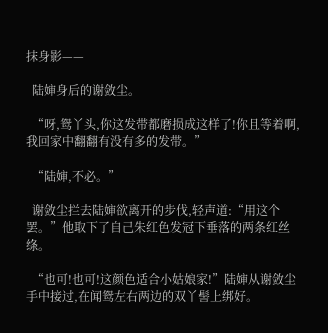抹身影——

  陆婶身后的谢敛尘。

  “呀,鸳丫头,你这发带都磨损成这样了!你且等着啊,我回家中翻翻有没有多的发带。”

  “陆婶,不必。”

  谢敛尘拦去陆婶欲离开的步伐,轻声道:“用这个罢。”他取下了自己朱红色发冠下垂落的两条红丝绦。

  “也可!也可!这颜色适合小姑娘家!”陆婶从谢敛尘手中接过,在闻鸳左右两边的双丫髻上绑好。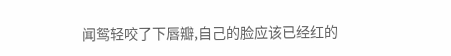闻鸳轻咬了下唇瓣,自己的脸应该已经红的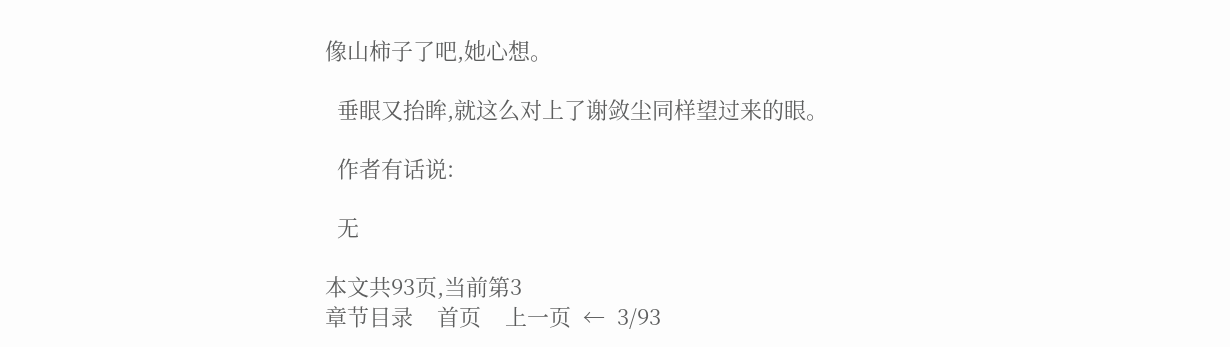像山柿子了吧,她心想。

  垂眼又抬眸,就这么对上了谢敛尘同样望过来的眼。

  作者有话说:

  无

本文共93页,当前第3
章节目录    首页    上一页  ←  3/93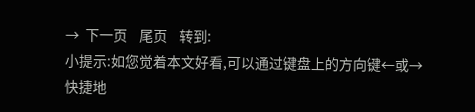→  下一页    尾页    转到:
小提示:如您觉着本文好看,可以通过键盘上的方向键←或→快捷地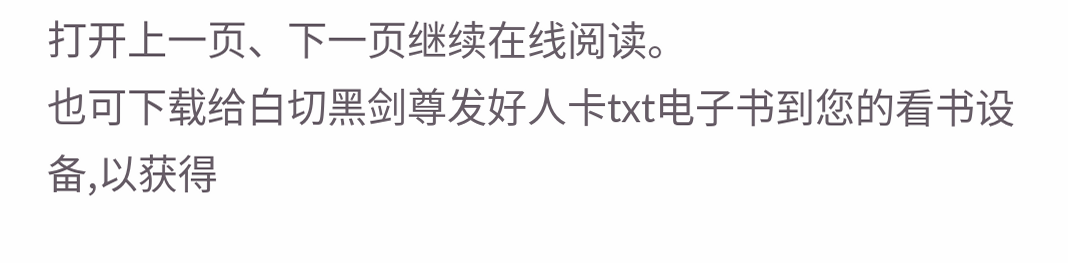打开上一页、下一页继续在线阅读。
也可下载给白切黑剑尊发好人卡txt电子书到您的看书设备,以获得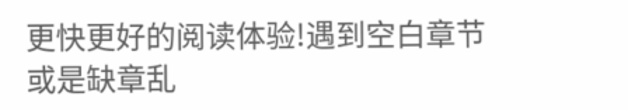更快更好的阅读体验!遇到空白章节或是缺章乱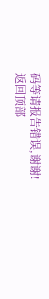码等请报告错误,谢谢!
返回顶部